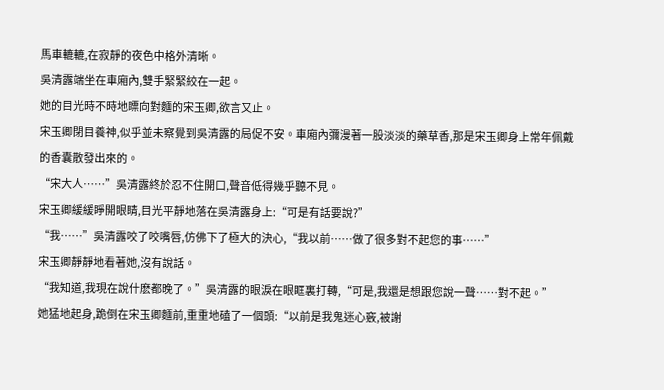馬車轆轆,在寂靜的夜色中格外清晰。
吳清露端坐在車廂內,雙手緊緊絞在一起。
她的目光時不時地瞟向對麵的宋玉卿,欲言又止。
宋玉卿閉目養神,似乎並未察覺到吳清露的局促不安。車廂內彌漫著一股淡淡的藥草香,那是宋玉卿身上常年佩戴的香囊散發出來的。
“宋大人……”吳清露終於忍不住開口,聲音低得幾乎聽不見。
宋玉卿緩緩睜開眼睛,目光平靜地落在吳清露身上:“可是有話要說?”
“我……”吳清露咬了咬嘴唇,仿佛下了極大的決心,“我以前……做了很多對不起您的事……”
宋玉卿靜靜地看著她,沒有說話。
“我知道,我現在說什麽都晚了。”吳清露的眼淚在眼眶裏打轉,“可是,我還是想跟您說一聲……對不起。”
她猛地起身,跪倒在宋玉卿麵前,重重地磕了一個頭:“以前是我鬼迷心竅,被謝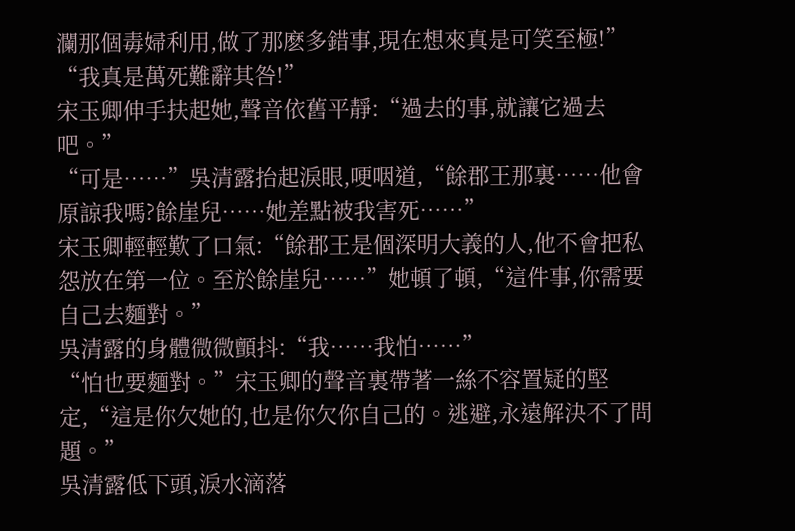瀾那個毒婦利用,做了那麽多錯事,現在想來真是可笑至極!”
“我真是萬死難辭其咎!”
宋玉卿伸手扶起她,聲音依舊平靜:“過去的事,就讓它過去吧。”
“可是……”吳清露抬起淚眼,哽咽道,“餘郡王那裏……他會原諒我嗎?餘崖兒……她差點被我害死……”
宋玉卿輕輕歎了口氣:“餘郡王是個深明大義的人,他不會把私怨放在第一位。至於餘崖兒……”她頓了頓,“這件事,你需要自己去麵對。”
吳清露的身體微微顫抖:“我……我怕……”
“怕也要麵對。”宋玉卿的聲音裏帶著一絲不容置疑的堅定,“這是你欠她的,也是你欠你自己的。逃避,永遠解決不了問題。”
吳清露低下頭,淚水滴落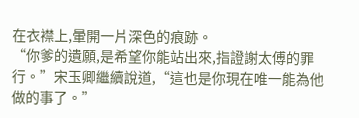在衣襟上,暈開一片深色的痕跡。
“你爹的遺願,是希望你能站出來,指證謝太傅的罪行。”宋玉卿繼續說道,“這也是你現在唯一能為他做的事了。”